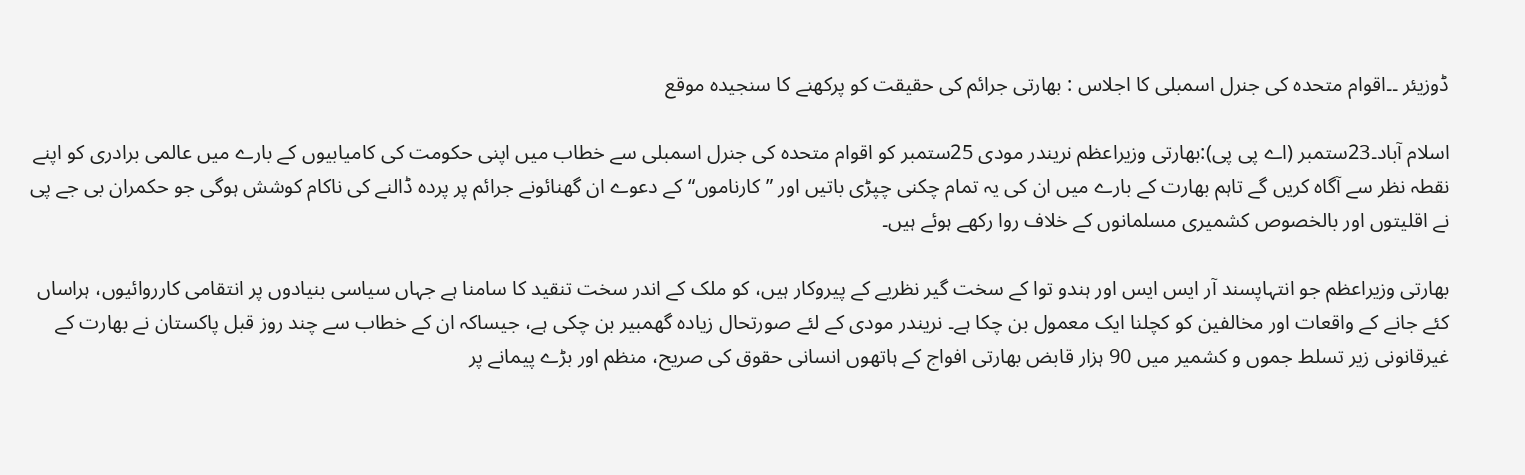ڈوزیئر ۔۔اقوام متحدہ کی جنرل اسمبلی کا اجلاس : بھارتی جرائم کی حقیقت کو پرکھنے کا سنجیدہ موقع

اسلام آباد۔23ستمبر (اے پی پی):بھارتی وزیراعظم نریندر مودی 25ستمبر کو اقوام متحدہ کی جنرل اسمبلی سے خطاب میں اپنی حکومت کی کامیابیوں کے بارے میں عالمی برادری کو اپنے نقطہ نظر سے آگاہ کریں گے تاہم بھارت کے بارے میں ان کی یہ تمام چکنی چپڑی باتیں اور ”کارناموں“ کے دعوے ان گھنائونے جرائم پر پردہ ڈالنے کی ناکام کوشش ہوگی جو حکمران بی جے پی نے اقلیتوں اور بالخصوص کشمیری مسلمانوں کے خلاف روا رکھے ہوئے ہیں۔

بھارتی وزیراعظم جو انتہاپسند آر ایس ایس اور ہندو توا کے سخت گیر نظریے کے پیروکار ہیں، کو ملک کے اندر سخت تنقید کا سامنا ہے جہاں سیاسی بنیادوں پر انتقامی کارروائیوں، ہراساں کئے جانے کے واقعات اور مخالفین کو کچلنا ایک معمول بن چکا ہے۔ نریندر مودی کے لئے صورتحال زیادہ گھمبیر بن چکی ہے، جیساکہ ان کے خطاب سے چند روز قبل پاکستان نے بھارت کے غیرقانونی زیر تسلط جموں و کشمیر میں 90 ہزار قابض بھارتی افواج کے ہاتھوں انسانی حقوق کی صریح، منظم اور بڑے پیمانے پر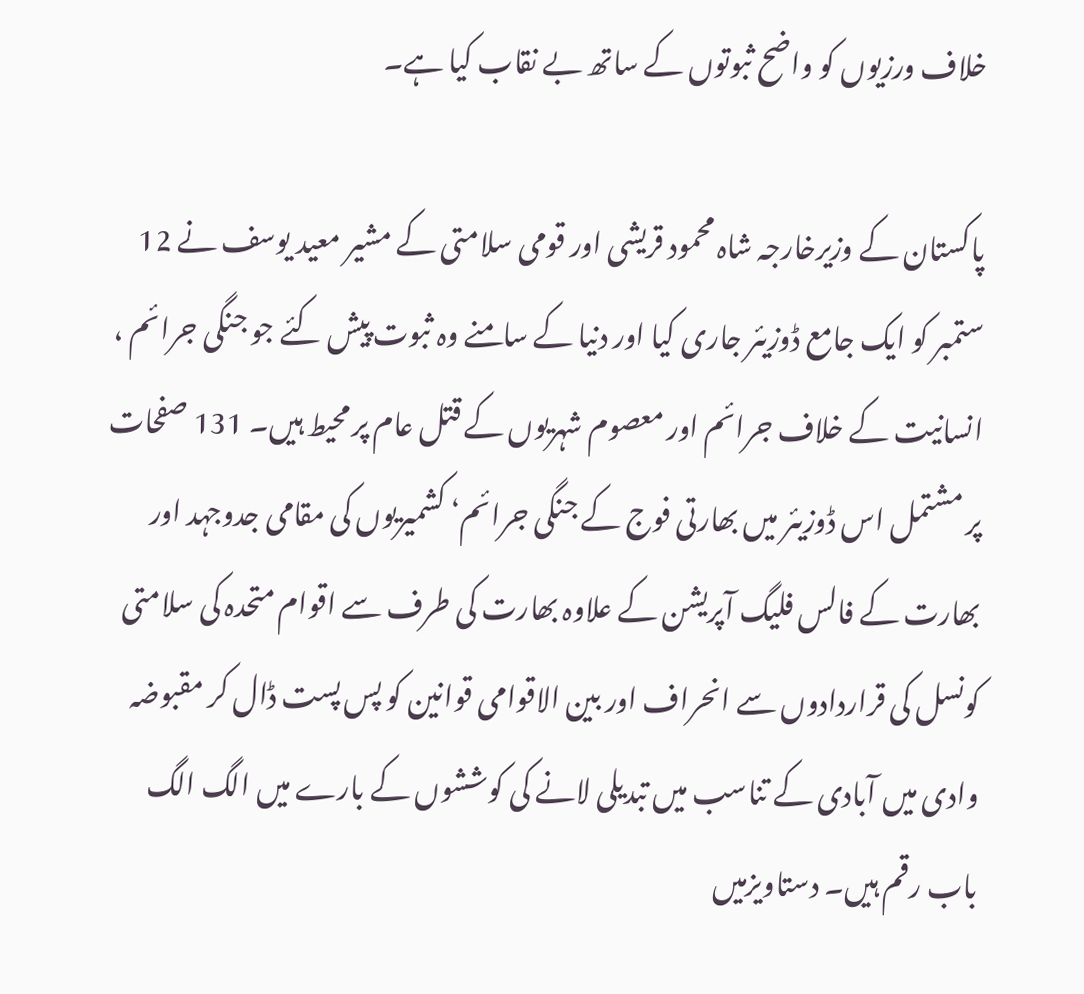خلاف ورزیوں کو واضح ثبوتوں کے ساتھ بے نقاب کیا ہے۔

پاکستان کے وزیرخارجہ شاہ محمود قریشی اور قومی سلامتی کے مشیر معید یوسف نے 12 ستمبر کو ایک جامع ڈوزیئر جاری کیا اور دنیا کے سامنے وہ ثبوت پیش کئے جو جنگی جرائم ، انسانیت کے خلاف جرائم اور معصوم شہریوں کے قتل عام پر محیط ہیں۔ 131 صفحات پر مشتمل اس ڈوزیئر میں بھارتی فوج کے جنگی جرائم‘ کشمیریوں کی مقامی جدوجہد اور بھارت کے فالس فلیگ آپریشن کے علاوہ بھارت کی طرف سے اقوام متحدہ کی سلامتی کونسل کی قراردادوں سے انحراف اور بین الاقوامی قوانین کو پس پست ڈال کر مقبوضہ وادی میں آبادی کے تناسب میں تبدیلی لانے کی کوششوں کے بارے میں الگ الگ باب رقم ہیں۔ دستاویزمیں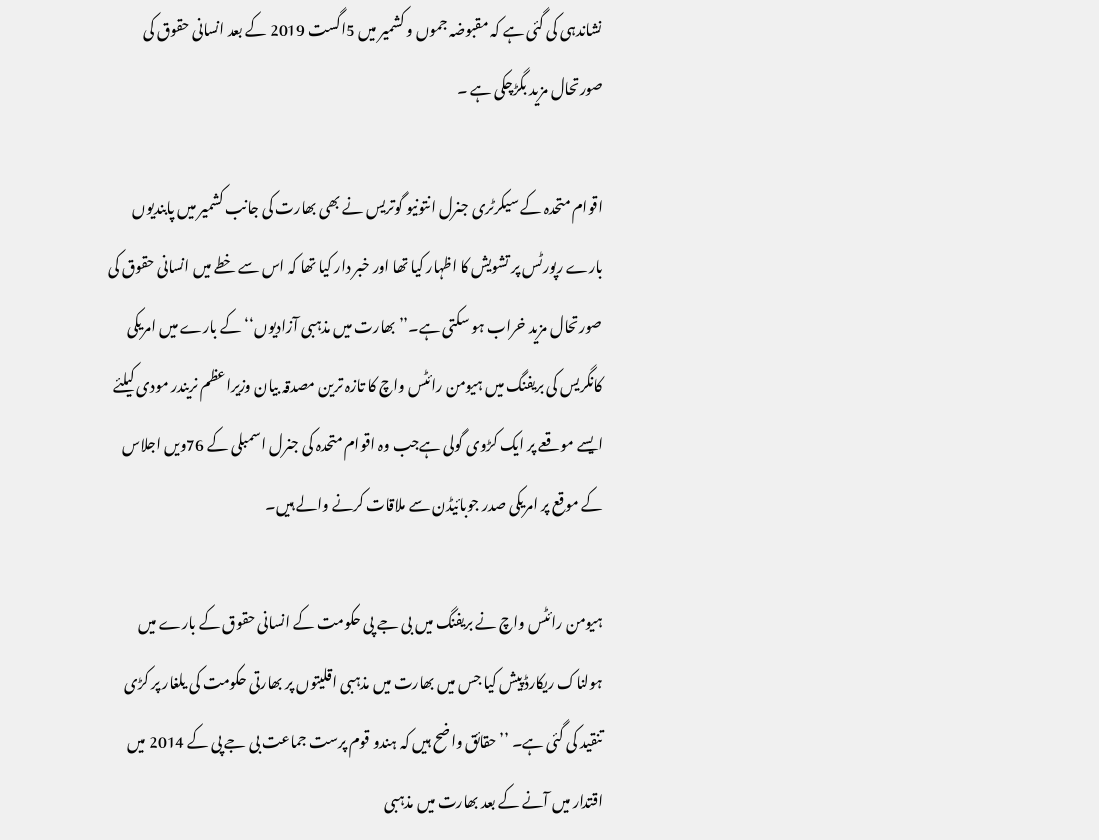نشاندہی کی گئی ہے کہ مقبوضہ جموں و کشمیر میں 5اگست 2019 کے بعد انسانی حقوق کی صورتحال مزید بگڑچکی ہے ۔

اقوام متحدہ کے سیکرٹری جنرل انتونیو گوتریس نے بھی بھارت کی جانب کشمیر میں پابندیوں بارے رپورٹس پر تشویش کا اظہار کیا تھا اور خبر دار کیا تھا کہ اس سے خطے میں انسانی حقوق کی صورتحال مزید خراب ہو سکتی ہے۔’’بھارت میں مذہبی آزادیوں‘‘ کے بارے میں امریکی کانگریس کی بریفنگ میں ہیومن رائٹس واچ کا تازہ ترین مصدقہ بیان وزیراعظم نریندر مودی کیلئے ایسے موقعے پر ایک کڑوی گولی ہےجب وہ اقوام متحدہ کی جنرل اسمبلی کے 76ویں اجلاس کے موقع پر امریکی صدر جوبائیڈن سے ملاقات کرنے والے ہیں۔

ہیومن رائٹس واچ نے بریفنگ میں بی جے پی حکومت کے انسانی حقوق کے بارے میں ہولناک ریکارڈ پیش کیا جس میں بھارت میں مذہبی اقلیتوں پر بھارتی حکومت کی یلغار پر کڑی تنقید کی گئی ہے۔ ’’حقائق واضح ہیں کہ ہندو قوم پرست جماعت بی جے پی کے 2014 میں اقتدار میں آنے کے بعد بھارت میں مذہبی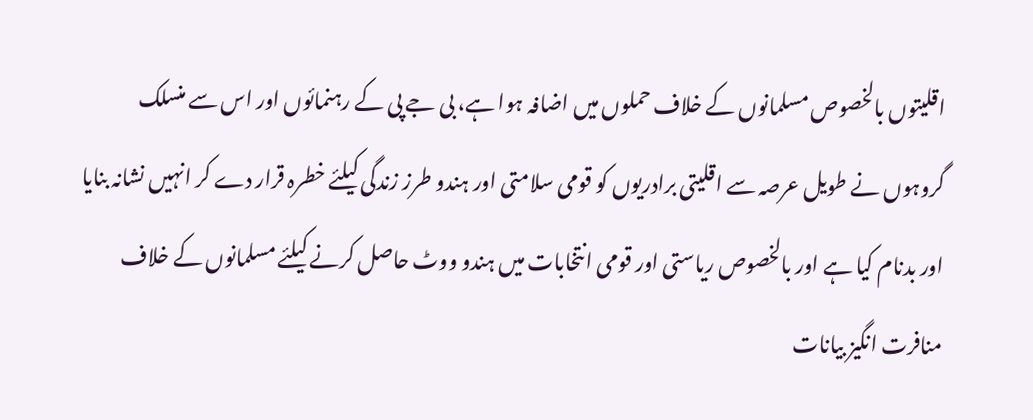اقلیتوں بالخصوص مسلمانوں کے خلاف حملوں میں اضافہ ہوا ہے، بی جے پی کے رہنمائوں اور اس سے منسلک گروہوں نے طویل عرصہ سے اقلیتی برادریوں کو قومی سلامتی اور ہندو طرز زندگی کیلئے خطرہ قرار دے کر انہیں نشانہ بنایا اور بدنام کیا ہے اور بالخصوص ریاستی اور قومی انتخابات میں ہندو ووٹ حاصل کرنے کیلئے مسلمانوں کے خلاف منافرت انگیز بیانات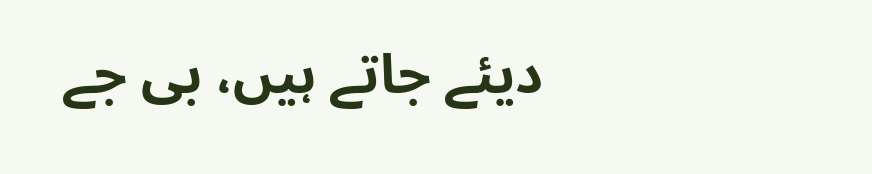دیئے جاتے ہیں، بی جے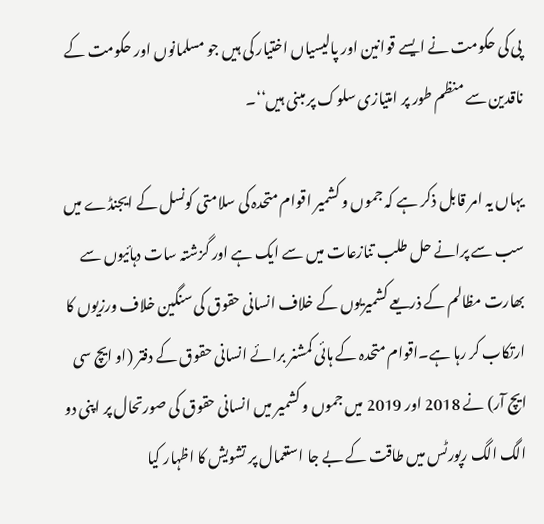پی کی حکومت نے ایسے قوانین اور پالیسیاں اختیار کی ہیں جو مسلمانوں اور حکومت کے ناقدین سے منظم طور پر امتیازی سلوک پر مبنی ہیں‘‘۔

یہاں یہ امر قابل ذکر ہے کہ جموں و کشمیر اقوام متحدہ کی سلامتی کونسل کے ایجنڈے میں سب سے پرانے حل طلب تنازعات میں سے ایک ہے اور گزشتہ سات دہائیوں سے بھارت مظالم کے ذریعے کشمیریوں کے خلاف انسانی حقوق کی سنگین خلاف ورزیوں کا ارتکاب کر رہا ہے۔اقوام متحدہ کے ہائی کمشنر برائے انسانی حقوق کے دفتر (او ایچ سی ایچ آر) نے 2018 اور 2019 میں جموں و کشمیر میں انسانی حقوق کی صورتحال پر اپنی دو الگ الگ رپورٹس میں طاقت کے بے جا استعمال پر تشویش کا اظہار کیا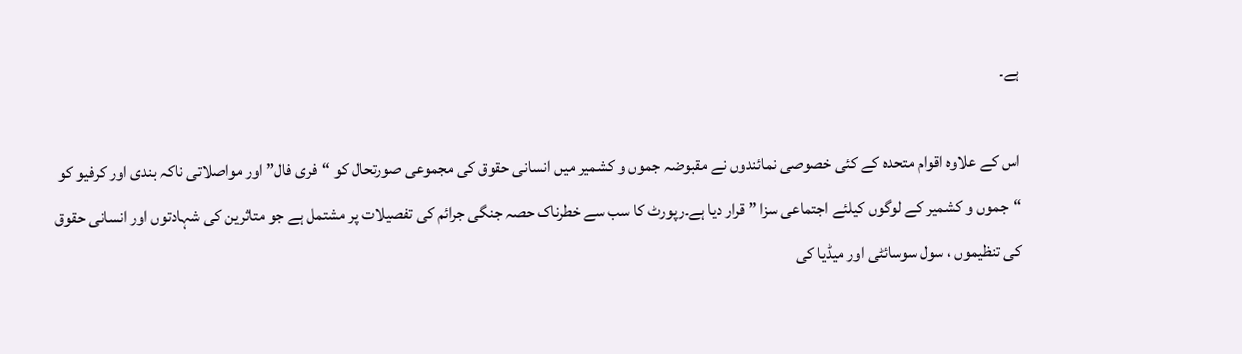ہے۔

اس کے علاوہ اقوام متحدہ کے کئی خصوصی نمائندوں نے مقبوضہ جموں و کشمیر میں انسانی حقوق کی مجموعی صورتحال کو “فری فال” اور مواصلاتی ناکہ بندی اور کرفیو کو “جموں و کشمیر کے لوگوں کیلئے اجتماعی سزا ” قرار دیا ہے۔رپورٹ کا سب سے خطرناک حصہ جنگی جرائم کی تفصیلات پر مشتمل ہے جو متاثرین کی شہادتوں اور انسانی حقوق کی تنظیموں ، سول سوسائٹی اور میڈیا کی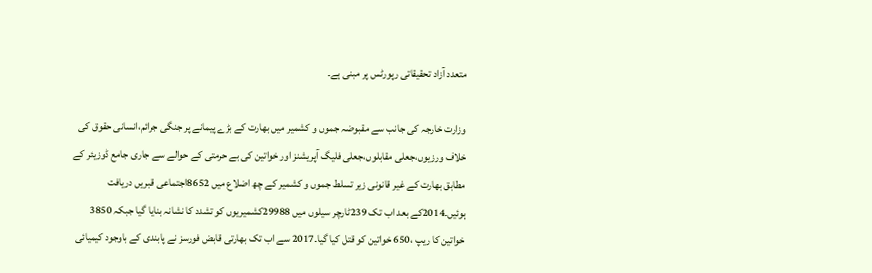متعدد آزاد تحقیقاتی رپورٹس پر مبنی ہے۔

وزارت خارجہ کی جانب سے مقبوضہ جموں و کشمیر میں بھارت کے بڑے پیمانے پر جنگی جرائم،انسانی حقوق کی خلاف ورزیوں،جعلی مقابلوں،جعلی فلیگ آپریشنز اور خواتین کی بے حرمتی کے حوالے سے جاری جامع ڈوزیئر کے مطابق بھارت کے غیر قانونی زیر تسلط جموں و کشمیر کے چھ اضلاع میں 8652اجتماعی قبریں دریافت ہوئیں۔2014کے بعد اب تک 239ٹارچر سیلوں میں 29988کشمیریوں کو تشدد کا نشانہ بنایا گیا جبکہ 3850 خواتین کا ریپ ،650 خواتین کو قتل کیا گیا۔2017 سے اب تک بھارتی قابض فورسز نے پابندی کے باوجود کیمیائی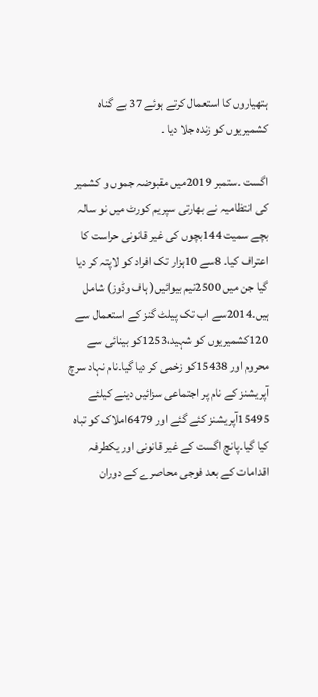ہتھیاروں کا استعمال کرتے ہوئے 37 بے گناہ کشمیریوں کو زندہ جلا دیا ۔

اگست ۔ستمبر 2019میں مقبوضہ جموں و کشمیر کی انتظامیہ نے بھارتی سپریم کورٹ میں نو سالہ بچے سمیت 144بچوں کی غیر قانونی حراست کا اعتراف کیا۔ 8سے 10ہزار تک افراد کو لاپتہ کر دیا گیا جن میں 2500نیم بیوائیں( ہاف وڈوز) شامل ہیں۔2014سے اب تک پیلٹ گنز کے استعمال سے 120کشمیریوں کو شہید،1253کو بینائی سے محروم اور 15438کو زخمی کر دیا گیا۔نام نہاد سرچ آپریشنز کے نام پر اجتماعی سزائیں دینے کیلئے 15495آپریشنز کئے گئے اور 6479املاک کو تباہ کیا گیا۔پانچ اگست کے غیر قانونی اور یکطرفہ اقدامات کے بعد فوجی محاصرے کے دوران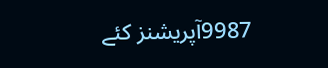9987آپریشنز کئے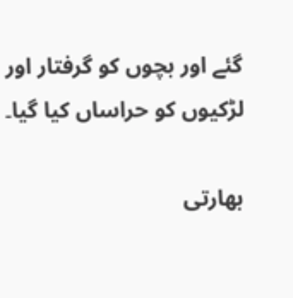گئے اور بچوں کو گرفتار اور لڑکیوں کو حراساں کیا گیا۔

بھارتی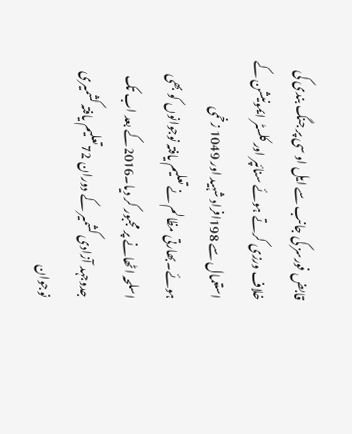قابض فورسز کی جانب سے ایل او سی پر جنگ بندی کی خلاف ورزی کرتے ہوئے سنائپر اور کلسٹر ایمونیشن کے استعمال سے 198افراد شہید اور 1049 زخمی ہوئے۔بھارتی مظالم نے تعلیم یافتہ نوجوانوں کو بھی اسلحہ اٹھانے پر مجبور کر دیا۔2016کے بعد اب تک جدوجہد آزادی کشمیر کے دوران 72تعلیم یافتہ کشمیری نوجوان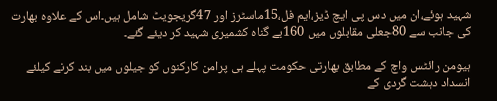شہید ہوئے،ان میں دس پی ایچ ڈیز،ایم فل،15ماسٹرز اور 47گریجویٹ شامل ہیں۔اس کے علاوہ بھارت کی جانب سے 80جعلی مقابلوں میں 160بے گناہ کشمیری شہید کر دیئے گئے۔

ہیومن رائٹس واچ کے مطابق بھارتی حکومت پہلے ہی پرامن کارکنوں کو جیلوں میں بند کرنے کیلئے انسداد دہشت گردی کے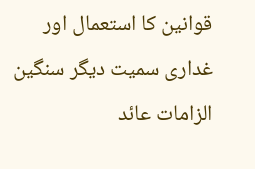قوانین کا استعمال اور غداری سمیت دیگر سنگین الزامات عائد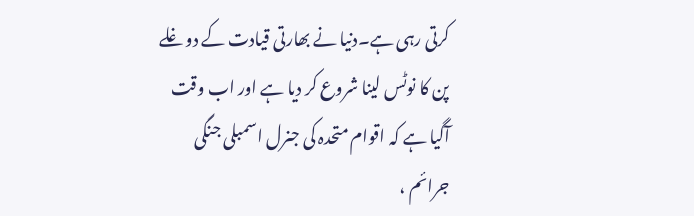کرتی رہی ہے۔دنیا نے بھارتی قیادت کے دوغلے پن کا نوٹس لینا شروع کر دیا ہے اور اب وقت آگیا ہے کہ اقوام متحدہ کی جنرل اسمبلی جنگی جرائم ،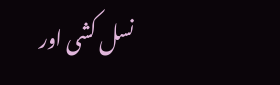نسل کشی اور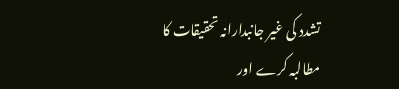تشدد کی غیر جانبدارانہ تحقیقات کا مطالبہ کرے اور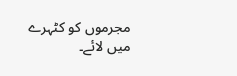مجرموں کو کٹہرے میں لائے۔